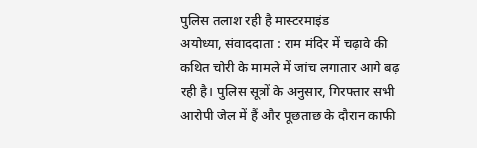पुलिस तलाश रही है मास्टरमाइंड
अयोध्या, संवाददाता : राम मंदिर में चढ़ावे की कथित चोरी के मामले में जांच लगातार आगे बढ़ रही है। पुलिस सूत्रों के अनुसार, गिरफ्तार सभी आरोपी जेल में हैं और पूछताछ के दौरान काफी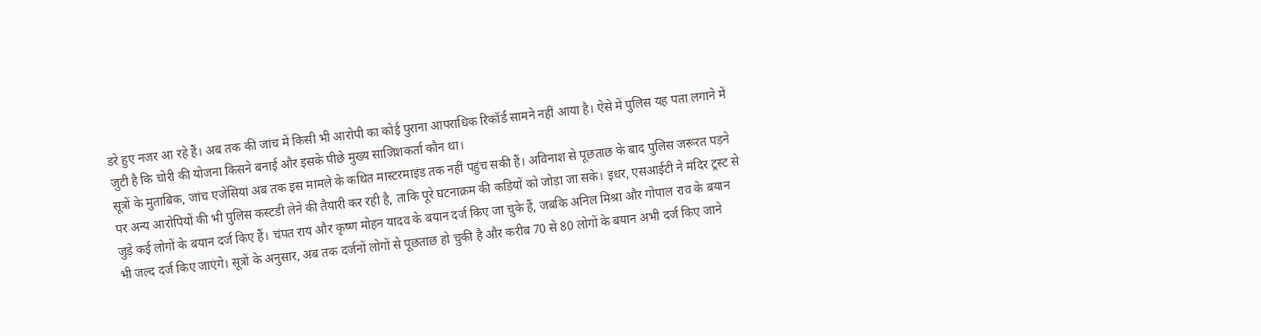डरे हुए नजर आ रहे हैं। अब तक की जांच में किसी भी आरोपी का कोई पुराना आपराधिक रिकॉर्ड सामने नहीं आया है। ऐसे में पुलिस यह पता लगाने में जुटी है कि चोरी की योजना किसने बनाई और इसके पीछे मुख्य साजिशकर्ता कौन था।
सूत्रों के मुताबिक, जांच एजेंसियां अब तक इस मामले के कथित मास्टरमाइंड तक नहीं पहुंच सकी हैं। अविनाश से पूछताछ के बाद पुलिस जरूरत पड़ने पर अन्य आरोपियों की भी पुलिस कस्टडी लेने की तैयारी कर रही है, ताकि पूरे घटनाक्रम की कड़ियों को जोड़ा जा सके। इधर, एसआईटी ने मंदिर ट्रस्ट से जुड़े कई लोगों के बयान दर्ज किए हैं। चंपत राय और कृष्ण मोहन यादव के बयान दर्ज किए जा चुके हैं, जबकि अनिल मिश्रा और गोपाल राव के बयान भी जल्द दर्ज किए जाएंगे। सूत्रों के अनुसार, अब तक दर्जनों लोगों से पूछताछ हो चुकी है और करीब 70 से 80 लोगों के बयान अभी दर्ज किए जाने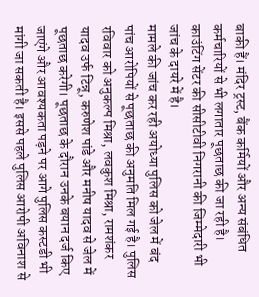बाकी हैं। मंदिर ट्रस्ट, बैंक कर्मियों और अन्य संबंधित कर्मचारियों से भी लगातार पूछताछ की जा रही है। काउंटिंग सेंटर की सीसीटीवी निगरानी की जिम्मेदारी भी जांच के दायरे में है।
मामले की जांच कर रही अयोध्या पुलिस को जेल में बंद पांच आरोपियों से पूछताछ की अनुमति मिल गई है। पुलिस रविवार को अनुकल्प मिश्रा, लवकुश मिश्रा, रामशंकर यादव उर्फ टिन्नू, करुणेश पांडे और मनीष यादव से जेल में पूछताछ करेगी। पूछताछ के दौरान उनके बयान दर्ज किए जाएंगे और आवश्यकता पड़ने पर आगे पुलिस कस्टडी भी मांगी जा सकती है। इससे पहले पुलिस आरोपी अविनाश से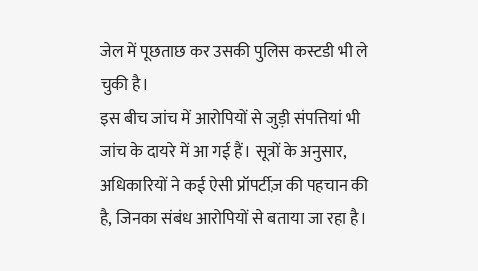जेल में पूछताछ कर उसकी पुलिस कस्टडी भी ले चुकी है।
इस बीच जांच में आरोपियों से जुड़ी संपत्तियां भी जांच के दायरे में आ गई हैं। सूत्रों के अनुसार, अधिकारियों ने कई ऐसी प्रॉपर्टीज़ की पहचान की है, जिनका संबंध आरोपियों से बताया जा रहा है।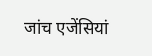जांच एजेंसियां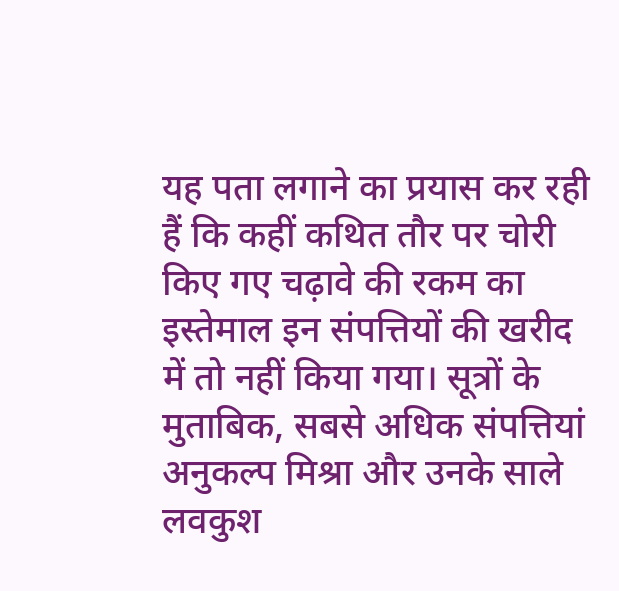यह पता लगाने का प्रयास कर रही हैं कि कहीं कथित तौर पर चोरी किए गए चढ़ावे की रकम का इस्तेमाल इन संपत्तियों की खरीद में तो नहीं किया गया। सूत्रों के मुताबिक, सबसे अधिक संपत्तियां अनुकल्प मिश्रा और उनके साले लवकुश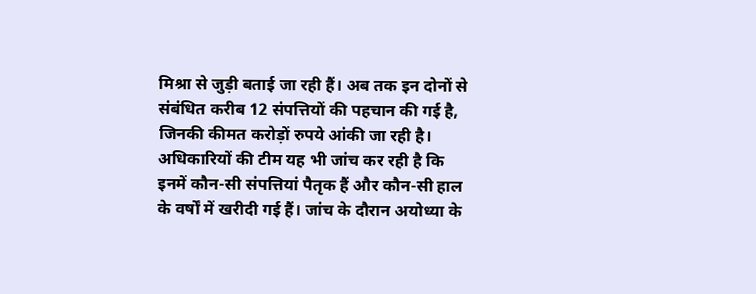मिश्रा से जुड़ी बताई जा रही हैं। अब तक इन दोनों से संबंधित करीब 12 संपत्तियों की पहचान की गई है, जिनकी कीमत करोड़ों रुपये आंकी जा रही है। अधिकारियों की टीम यह भी जांच कर रही है कि इनमें कौन-सी संपत्तियां पैतृक हैं और कौन-सी हाल के वर्षों में खरीदी गई हैं। जांच के दौरान अयोध्या के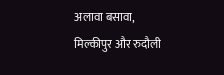अलावा बसावा, मिल्कीपुर और रुदौली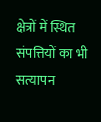क्षेत्रों में स्थित संपत्तियों का भी सत्यापन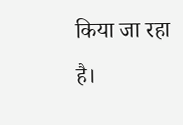किया जा रहा है।